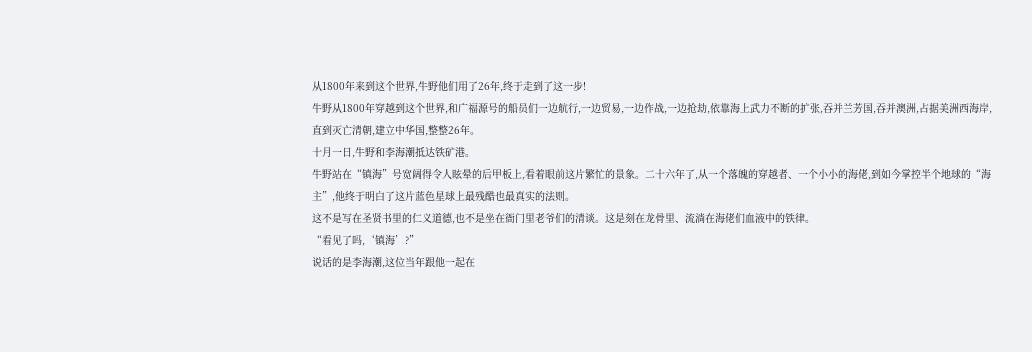从1800年来到这个世界,牛野他们用了26年,终于走到了这一步!
牛野从1800年穿越到这个世界,和广福源号的船员们一边航行,一边贸易,一边作战,一边抢劫,依靠海上武力不断的扩张,吞并兰芳国,吞并澳洲,占据美洲西海岸,直到灭亡清朝,建立中华国,整整26年。
十月一日,牛野和李海潮抵达铁矿港。
牛野站在“镇海”号宽阔得令人眩晕的后甲板上,看着眼前这片繁忙的景象。二十六年了,从一个落魄的穿越者、一个小小的海佬,到如今掌控半个地球的“海主”,他终于明白了这片蓝色星球上最残酷也最真实的法则。
这不是写在圣贤书里的仁义道德,也不是坐在衙门里老爷们的清谈。这是刻在龙骨里、流淌在海佬们血液中的铁律。
“看见了吗,‘镇海’?”
说话的是李海潮,这位当年跟他一起在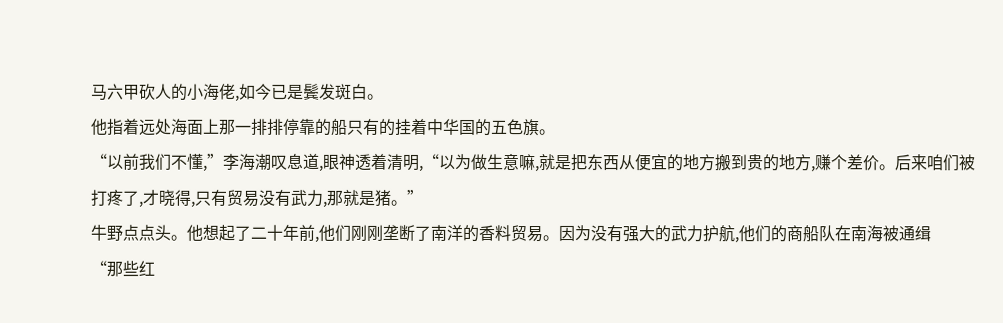马六甲砍人的小海佬,如今已是鬓发斑白。
他指着远处海面上那一排排停靠的船只有的挂着中华国的五色旗。
“以前我们不懂,”李海潮叹息道,眼神透着清明,“以为做生意嘛,就是把东西从便宜的地方搬到贵的地方,赚个差价。后来咱们被打疼了,才晓得,只有贸易没有武力,那就是猪。”
牛野点点头。他想起了二十年前,他们刚刚垄断了南洋的香料贸易。因为没有强大的武力护航,他们的商船队在南海被通缉
“那些红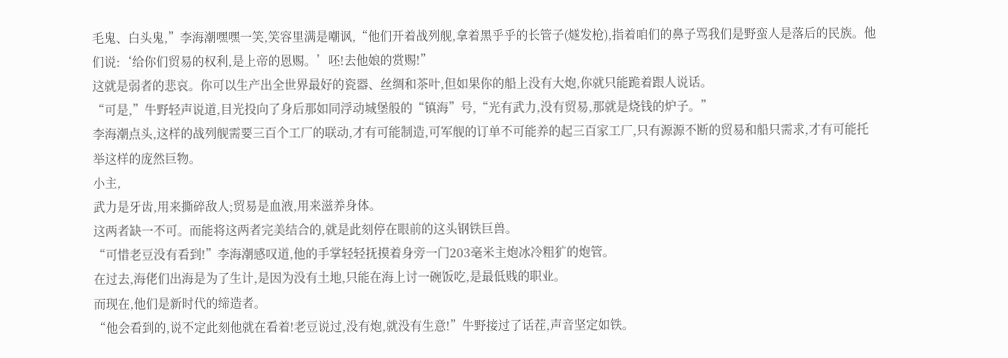毛鬼、白头鬼,”李海潮嘿嘿一笑,笑容里满是嘲讽,“他们开着战列舰,拿着黑乎乎的长管子(燧发枪),指着咱们的鼻子骂我们是野蛮人是落后的民族。他们说:‘给你们贸易的权利,是上帝的恩赐。’呸!去他娘的赏赐!”
这就是弱者的悲哀。你可以生产出全世界最好的瓷器、丝绸和茶叶,但如果你的船上没有大炮,你就只能跪着跟人说话。
“可是,”牛野轻声说道,目光投向了身后那如同浮动城堡般的“镇海”号,“光有武力,没有贸易,那就是烧钱的炉子。”
李海潮点头,这样的战列舰需要三百个工厂的联动,才有可能制造,可军舰的订单不可能养的起三百家工厂,只有源源不断的贸易和船只需求,才有可能托举这样的庞然巨物。
小主,
武力是牙齿,用来撕碎敌人;贸易是血液,用来滋养身体。
这两者缺一不可。而能将这两者完美结合的,就是此刻停在眼前的这头钢铁巨兽。
“可惜老豆没有看到!”李海潮感叹道,他的手掌轻轻抚摸着身旁一门203毫米主炮冰冷粗犷的炮管。
在过去,海佬们出海是为了生计,是因为没有土地,只能在海上讨一碗饭吃,是最低贱的职业。
而现在,他们是新时代的缔造者。
“他会看到的,说不定此刻他就在看着!老豆说过,没有炮,就没有生意!”牛野接过了话茬,声音坚定如铁。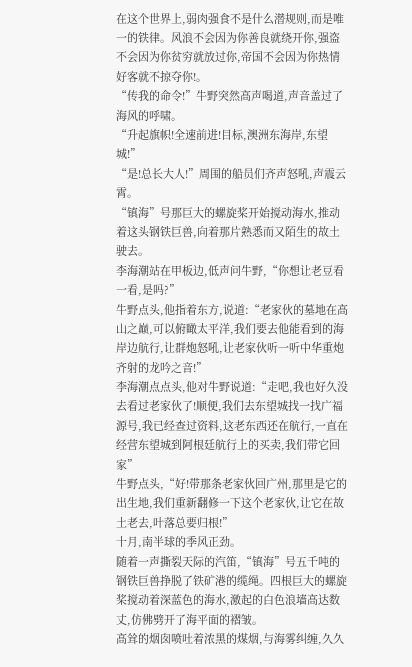在这个世界上,弱肉强食不是什么潜规则,而是唯一的铁律。风浪不会因为你善良就绕开你,强盗不会因为你贫穷就放过你,帝国不会因为你热情好客就不掠夺你!。
“传我的命令!”牛野突然高声喝道,声音盖过了海风的呼啸。
“升起旗帜!全速前进!目标,澳洲东海岸,东望城!”
“是!总长大人!”周围的船员们齐声怒吼,声震云霄。
“镇海”号那巨大的螺旋桨开始搅动海水,推动着这头钢铁巨兽,向着那片熟悉而又陌生的故土驶去。
李海潮站在甲板边,低声问牛野,“你想让老豆看一看,是吗?”
牛野点头,他指着东方,说道:“老家伙的墓地在高山之巅,可以俯瞰太平洋,我们要去他能看到的海岸边航行,让群炮怒吼,让老家伙听一听中华重炮齐射的龙吟之音!”
李海潮点点头,他对牛野说道:“走吧,我也好久没去看过老家伙了!顺便,我们去东望城找一找广福源号,我已经查过资料,这老东西还在航行,一直在经营东望城到阿根廷航行上的买卖,我们带它回家”
牛野点头,“好!带那条老家伙回广州,那里是它的出生地,我们重新翻修一下这个老家伙,让它在故土老去,叶落总要归根!”
十月,南半球的季风正劲。
随着一声撕裂天际的汽笛,“镇海”号五千吨的钢铁巨兽挣脱了铁矿港的缆绳。四根巨大的螺旋桨搅动着深蓝色的海水,激起的白色浪墙高达数丈,仿佛劈开了海平面的褶皱。
高耸的烟囱喷吐着浓黑的煤烟,与海雾纠缠,久久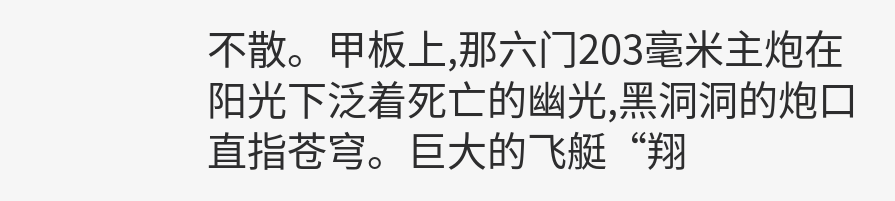不散。甲板上,那六门203毫米主炮在阳光下泛着死亡的幽光,黑洞洞的炮口直指苍穹。巨大的飞艇“翔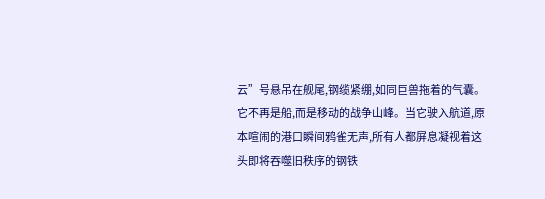云”号悬吊在舰尾,钢缆紧绷,如同巨兽拖着的气囊。
它不再是船,而是移动的战争山峰。当它驶入航道,原本喧闹的港口瞬间鸦雀无声,所有人都屏息凝视着这头即将吞噬旧秩序的钢铁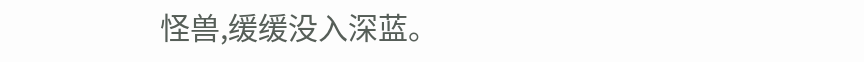怪兽,缓缓没入深蓝。